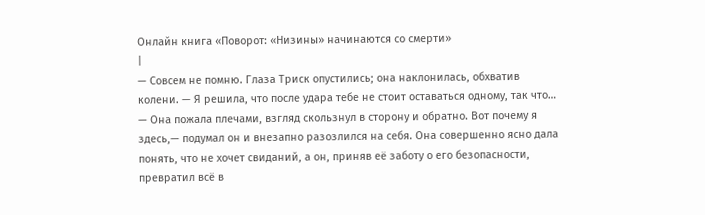Онлайн книга «Поворот: «Низины» начинаются со смерти»
|
— Совсем не помню. Глаза Триск опустились; она наклонилась, обхватив колени. — Я решила, что после удара тебе не стоит оставаться одному, так что… — Она пожала плечами, взгляд скользнул в сторону и обратно. Вот почему я здесь,— подумал он и внезапно разозлился на себя. Она совершенно ясно дала понять, что не хочет свиданий, а он, приняв её заботу о его безопасности, превратил всё в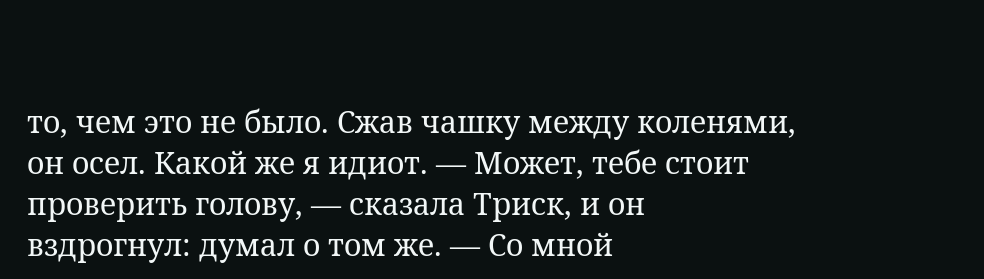то, чем это не было. Сжав чашку между коленями, он осел. Какой же я идиот. — Может, тебе стоит проверить голову, — сказала Триск, и он вздрогнул: думал о том же. — Со мной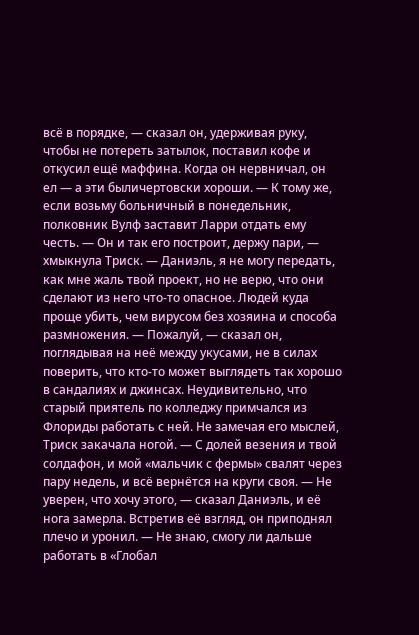всё в порядке, — сказал он, удерживая руку, чтобы не потереть затылок, поставил кофе и откусил ещё маффина. Когда он нервничал, он ел — а эти быличертовски хороши. — К тому же, если возьму больничный в понедельник, полковник Вулф заставит Ларри отдать ему честь. — Он и так его построит, держу пари, — хмыкнула Триск. — Даниэль, я не могу передать, как мне жаль твой проект, но не верю, что они сделают из него что-то опасное. Людей куда проще убить, чем вирусом без хозяина и способа размножения. — Пожалуй, — сказал он, поглядывая на неё между укусами, не в силах поверить, что кто-то может выглядеть так хорошо в сандалиях и джинсах. Неудивительно, что старый приятель по колледжу примчался из Флориды работать с ней. Не замечая его мыслей, Триск закачала ногой. — С долей везения и твой солдафон, и мой «мальчик с фермы» свалят через пару недель, и всё вернётся на круги своя. — Не уверен, что хочу этого, — сказал Даниэль, и её нога замерла. Встретив её взгляд, он приподнял плечо и уронил. — Не знаю, смогу ли дальше работать в «Глобал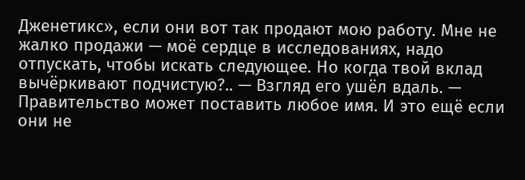Дженетикс», если они вот так продают мою работу. Мне не жалко продажи — моё сердце в исследованиях, надо отпускать, чтобы искать следующее. Но когда твой вклад вычёркивают подчистую?.. — Взгляд его ушёл вдаль. — Правительство может поставить любое имя. И это ещё если они не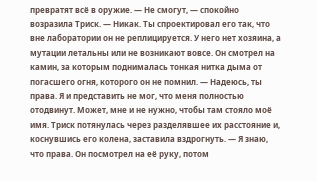превратят всё в оружие. — Не смогут, — спокойно возразила Триск. — Никак. Ты спроектировал его так, что вне лаборатории он не реплицируется. У него нет хозяина, а мутации летальны или не возникают вовсе. Он смотрел на камин, за которым поднималась тонкая нитка дыма от погасшего огня, которого он не помнил. — Надеюсь, ты права. Я и представить не мог, что меня полностью отодвинут. Может, мне и не нужно, чтобы там стояло моё имя. Триск потянулась через разделявшее их расстояние и, коснувшись его колена, заставила вздрогнуть. — Я знаю, что права. Он посмотрел на её руку, потом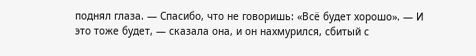поднял глаза. — Спасибо, что не говоришь: «Всё будет хорошо». — И это тоже будет, — сказала она, и он нахмурился, сбитый с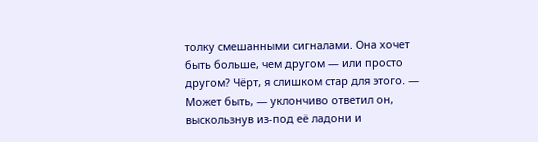толку смешанными сигналами. Она хочет быть больше, чем другом — или просто другом? Чёрт, я слишком стар для этого. — Может быть, — уклончиво ответил он, выскользнув из-под её ладони и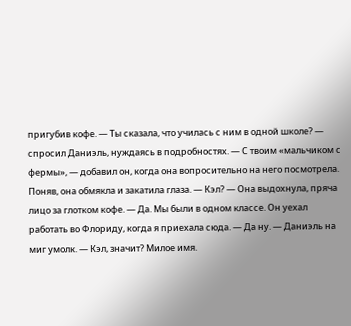пригубив кофе. — Ты сказала, что училась с ним в одной школе? — спросил Даниэль, нуждаясь в подробностях. — С твоим «мальчиком с фермы», — добавил он, когда она вопросительно на него посмотрела. Поняв, она обмякла и закатила глаза. — Кэл? — Она выдохнула, пряча лицо за глотком кофе. — Да. Мы были в одном классе. Он уехал работать во Флориду, когда я приехала сюда. — Да ну. — Даниэль на миг умолк. — Кэл, значит? Милое имя.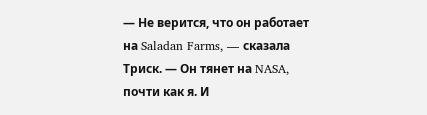— Не верится, что он работает на Saladan Farms, — сказала Триск. — Он тянет на NASA, почти как я. И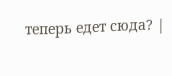теперь едет сюда? |